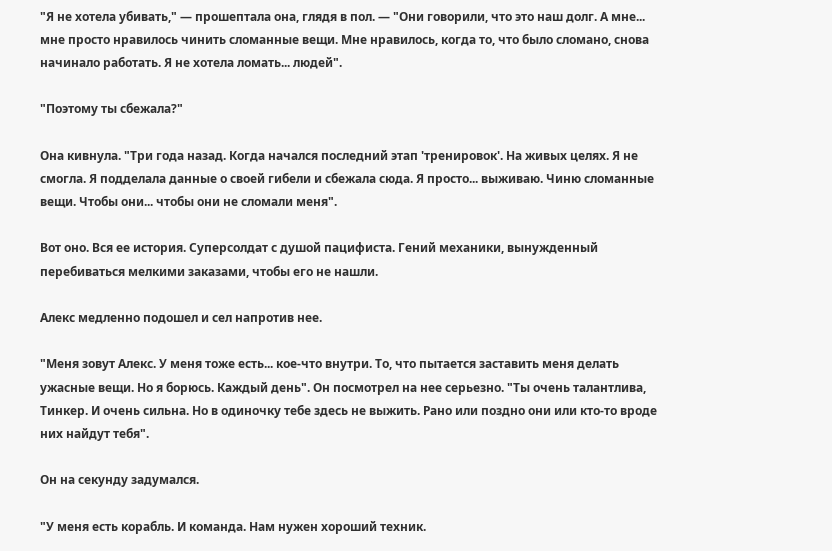"Я не хотела убивать," — прошептала она, глядя в пол. — "Они говорили, что это наш долг. А мне... мне просто нравилось чинить сломанные вещи. Мне нравилось, когда то, что было сломано, снова начинало работать. Я не хотела ломать... людей".

"Поэтому ты сбежала?"

Она кивнула. "Три года назад. Когда начался последний этап 'тренировок'. На живых целях. Я не смогла. Я подделала данные о своей гибели и сбежала сюда. Я просто... выживаю. Чиню сломанные вещи. Чтобы они... чтобы они не сломали меня".

Вот оно. Вся ее история. Суперсолдат с душой пацифиста. Гений механики, вынужденный перебиваться мелкими заказами, чтобы его не нашли.

Алекс медленно подошел и сел напротив нее.

"Меня зовут Алекс. У меня тоже есть... кое-что внутри. То, что пытается заставить меня делать ужасные вещи. Но я борюсь. Каждый день". Он посмотрел на нее серьезно. "Ты очень талантлива, Тинкер. И очень сильна. Но в одиночку тебе здесь не выжить. Рано или поздно они или кто-то вроде них найдут тебя".

Он на секунду задумался.

"У меня есть корабль. И команда. Нам нужен хороший техник.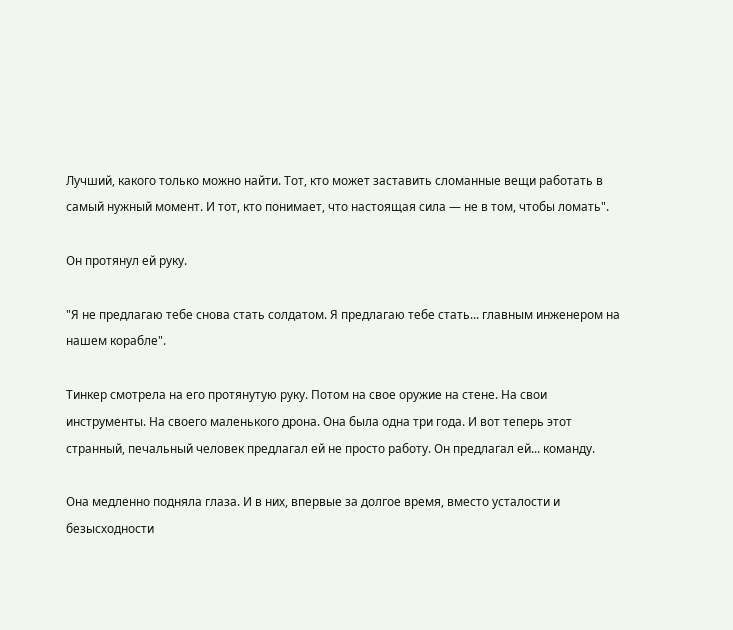Лучший, какого только можно найти. Тот, кто может заставить сломанные вещи работать в самый нужный момент. И тот, кто понимает, что настоящая сила — не в том, чтобы ломать".

Он протянул ей руку.

"Я не предлагаю тебе снова стать солдатом. Я предлагаю тебе стать... главным инженером на нашем корабле".

Тинкер смотрела на его протянутую руку. Потом на свое оружие на стене. На свои инструменты. На своего маленького дрона. Она была одна три года. И вот теперь этот странный, печальный человек предлагал ей не просто работу. Он предлагал ей... команду.

Она медленно подняла глаза. И в них, впервые за долгое время, вместо усталости и безысходности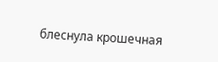блеснула крошечная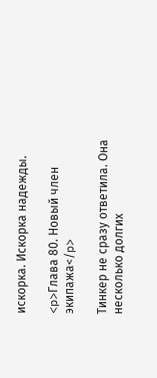искорка. Искорка надежды.

<p>Глава 80. Новый член экипажа</p>

Тинкер не сразу ответила. Она несколько долгих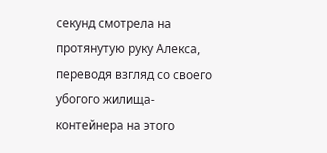секунд смотрела на протянутую руку Алекса, переводя взгляд со своего убогого жилища-контейнера на этого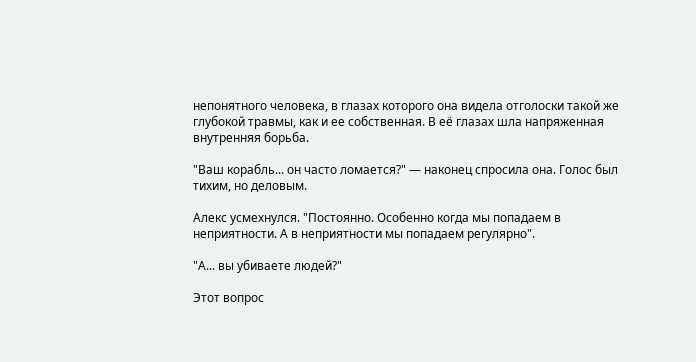непонятного человека, в глазах которого она видела отголоски такой же глубокой травмы, как и ее собственная. В её глазах шла напряженная внутренняя борьба.

"Ваш корабль... он часто ломается?" — наконец спросила она. Голос был тихим, но деловым.

Алекс усмехнулся. "Постоянно. Особенно когда мы попадаем в неприятности. А в неприятности мы попадаем регулярно".

"А... вы убиваете людей?"

Этот вопрос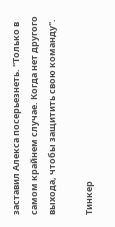заставил Алекса посерьезнеть. "Только в самом крайнем случае. Когда нет другого выхода, чтобы защитить свою команду".

Тинкер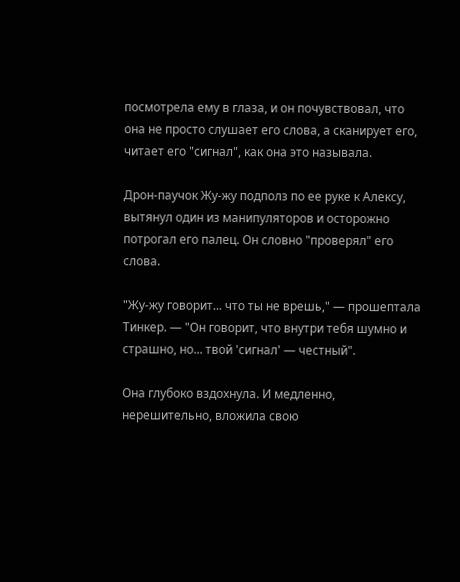посмотрела ему в глаза, и он почувствовал, что она не просто слушает его слова, а сканирует его, читает его "сигнал", как она это называла.

Дрон-паучок Жу-жу подполз по ее руке к Алексу, вытянул один из манипуляторов и осторожно потрогал его палец. Он словно "проверял" его слова.

"Жу-жу говорит... что ты не врешь," — прошептала Тинкер. — "Он говорит, что внутри тебя шумно и страшно, но... твой 'сигнал' — честный".

Она глубоко вздохнула. И медленно, нерешительно, вложила свою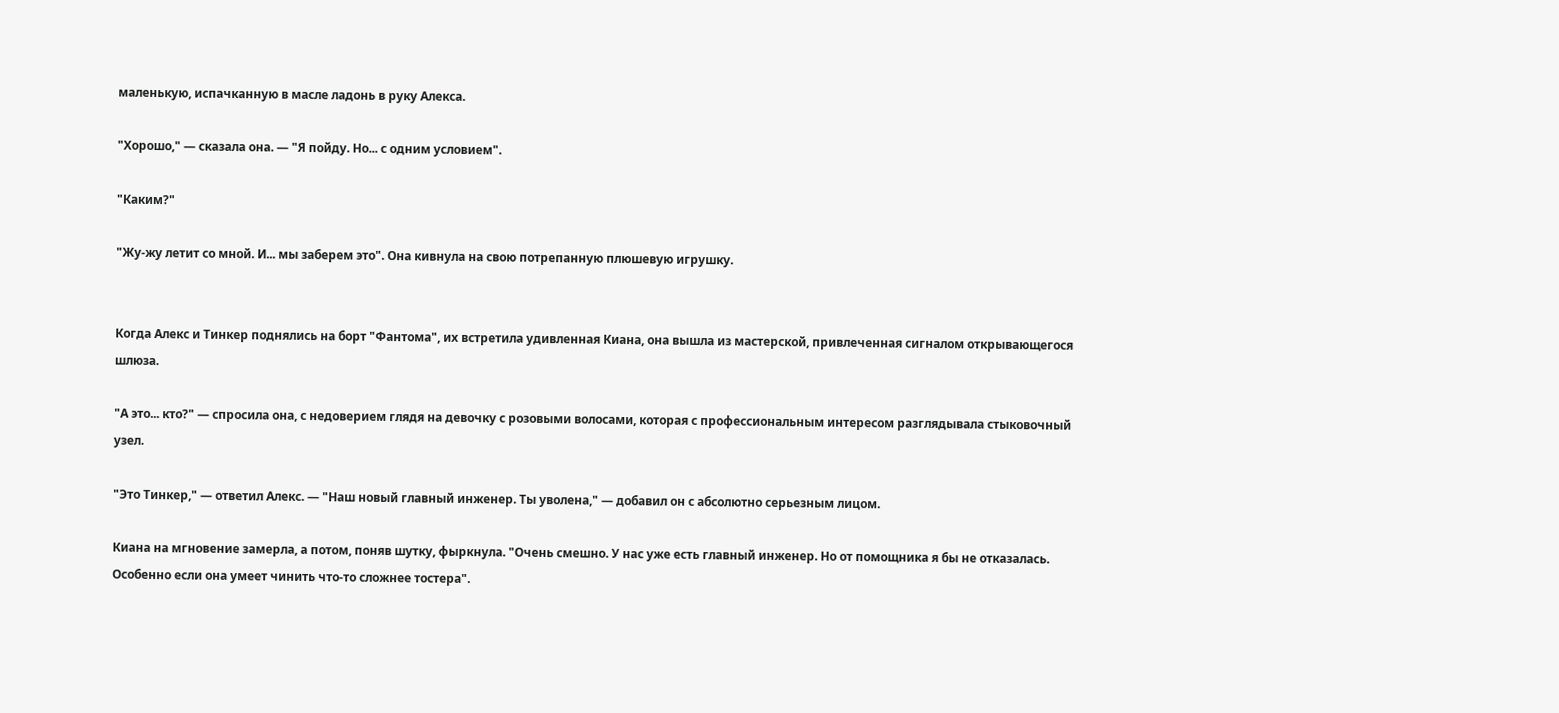маленькую, испачканную в масле ладонь в руку Алекса.

"Хорошо," — сказала она. — "Я пойду. Но... с одним условием".

"Каким?"

"Жу-жу летит со мной. И... мы заберем это". Она кивнула на свою потрепанную плюшевую игрушку.


Когда Алекс и Тинкер поднялись на борт "Фантома", их встретила удивленная Киана, она вышла из мастерской, привлеченная сигналом открывающегося шлюза.

"А это... кто?" — спросила она, с недоверием глядя на девочку с розовыми волосами, которая с профессиональным интересом разглядывала стыковочный узел.

"Это Тинкер," — ответил Алекс. — "Наш новый главный инженер. Ты уволена," — добавил он с абсолютно серьезным лицом.

Киана на мгновение замерла, а потом, поняв шутку, фыркнула. "Очень смешно. У нас уже есть главный инженер. Но от помощника я бы не отказалась. Особенно если она умеет чинить что-то сложнее тостера".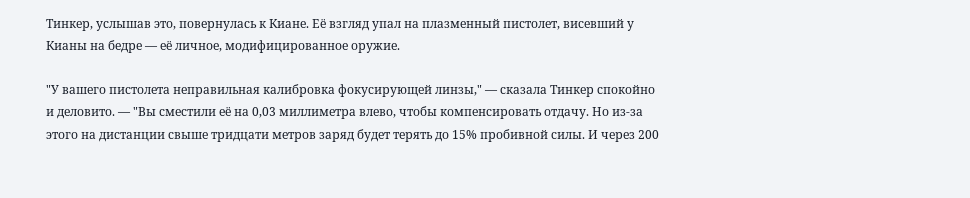Тинкер, услышав это, повернулась к Киане. Её взгляд упал на плазменный пистолет, висевший у Кианы на бедре — её личное, модифицированное оружие.

"У вашего пистолета неправильная калибровка фокусирующей линзы," — сказала Тинкер спокойно и деловито. — "Вы сместили её на 0,03 миллиметра влево, чтобы компенсировать отдачу. Но из-за этого на дистанции свыше тридцати метров заряд будет терять до 15% пробивной силы. И через 200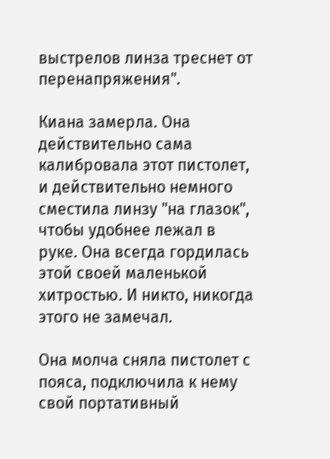выстрелов линза треснет от перенапряжения".

Киана замерла. Она действительно сама калибровала этот пистолет, и действительно немного сместила линзу "на глазок", чтобы удобнее лежал в руке. Она всегда гордилась этой своей маленькой хитростью. И никто, никогда этого не замечал.

Она молча сняла пистолет с пояса, подключила к нему свой портативный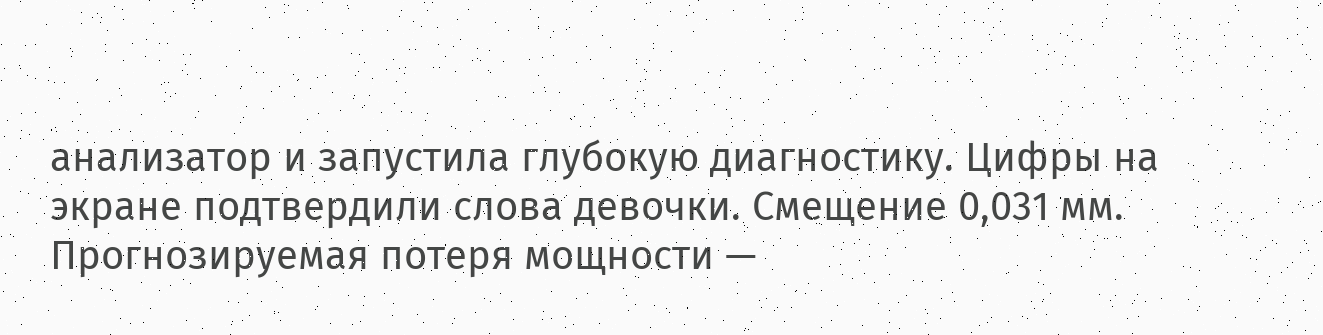анализатор и запустила глубокую диагностику. Цифры на экране подтвердили слова девочки. Смещение 0,031 мм. Прогнозируемая потеря мощности —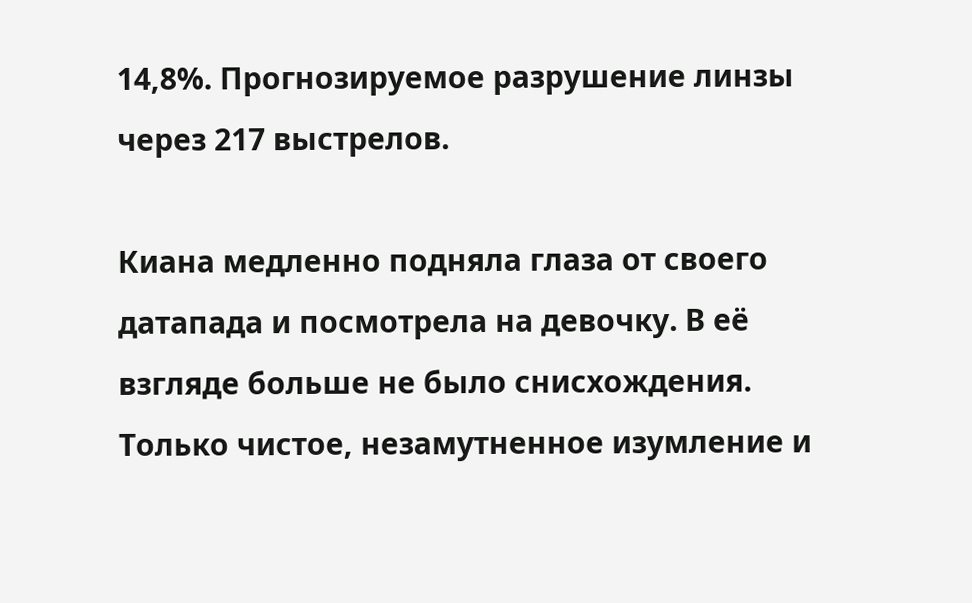14,8%. Прогнозируемое разрушение линзы через 217 выстрелов.

Киана медленно подняла глаза от своего датапада и посмотрела на девочку. В её взгляде больше не было снисхождения. Только чистое, незамутненное изумление и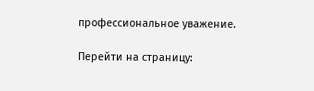профессиональное уважение.

Перейти на страницу: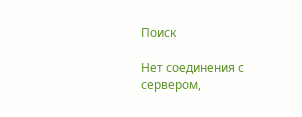Поиск

Нет соединения с сервером,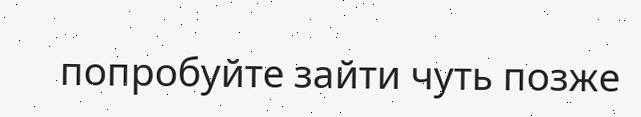попробуйте зайти чуть позже